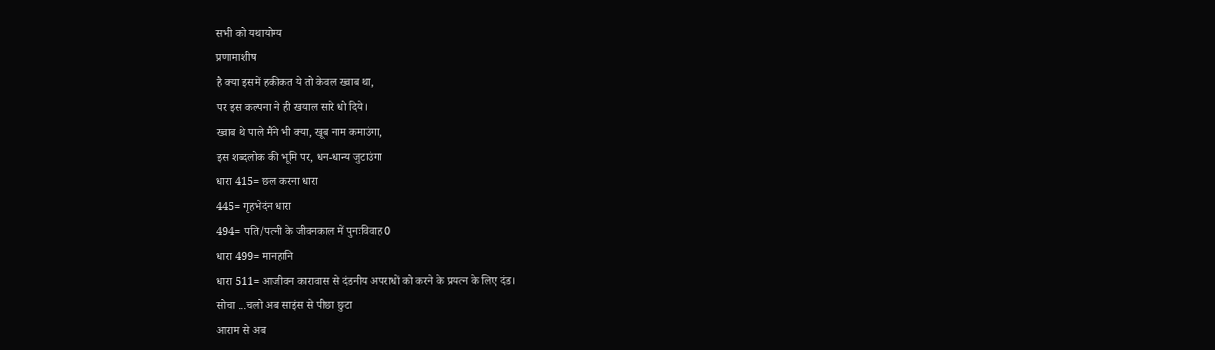सभी को यथायोग्य
प्रणामाशीष
है क्या इसमें हकीकत ये तो केवल ख्वाब था,
पर इस कल्पना ने ही खयाल सारे धो दिये।
ख्वाब थे पाले मैंने भी क्या, खूब नाम कमाउंगा,
इस शब्दलोक की भूमि पर, धन-धान्य जुटाउंगा
धारा 415= छल करना धारा
445= गृहभेदंन धारा
494= पति/पत्नी के जीवनकाल में पुनःविवाह0
धारा 499= मानहानि
धारा 511= आजीवन कारावास से दंडनीय अपराधों को करने के प्रयत्न के लिए दंड।
सोचा ...चलो अब साइंस से पीछा छुटा
आराम से अब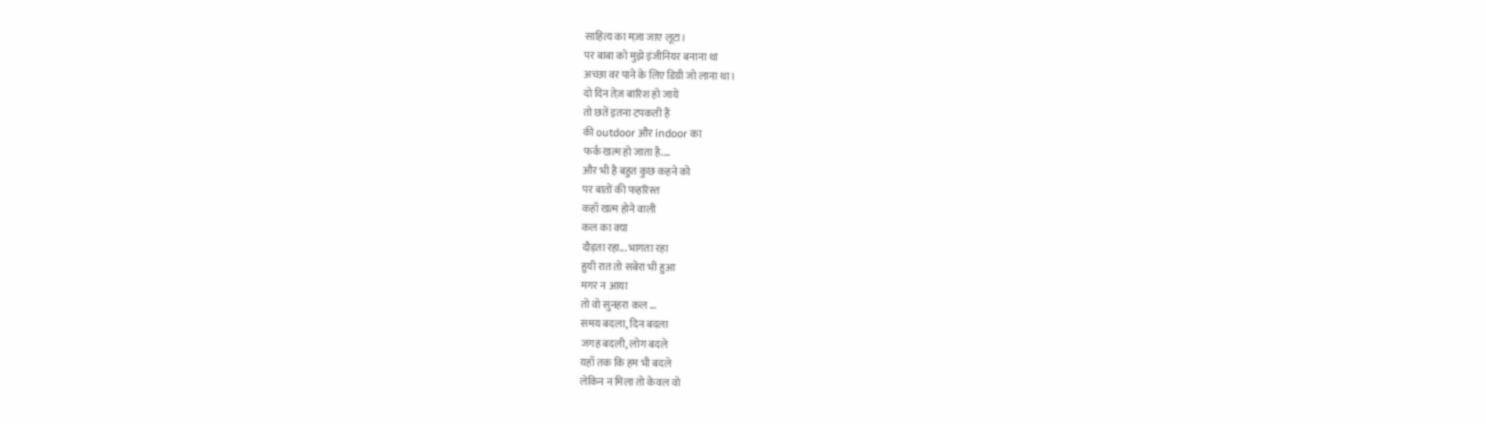साहित्य का मज़ा जाए लूटा।
पर बाबा को मुझे इंजीनियर बनाना था
अच्छा वर पाने के लिए डिग्री जो लाना था।
दो दिन तेज़ बारिश हो जाये
तो छतें इतना टपकती हैं
की outdoor और indoor का
फर्क खत्म हो जाता है.…
और भी है बहुत कुछ कहने को
पर बातों की फहरिस्त
कहाँ खत्म होने वाली
कल का क्या
दौड़ता रहा... भागता रहा
हुयी रात तो सबेरा भी हुआ
मगर न आया
तो वो सुनहरा कल ...
समय बदला, दिन बदला
जगह बदली, लोग बदले
यहाँ तक कि हम भी बदले
लेकिन न मिला तो केवल वो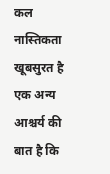कल
नास्तिकता खूबसुरत है
एक अन्य आश्चर्य की बात है कि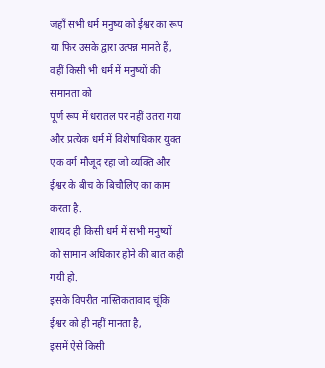जहाँ सभी धर्म मनुष्य को ईश्वर का रूप
या फिर उसके द्वारा उत्पन्न मानते हैं, वहीं किसी भी धर्म में मनुष्यों की समानता को
पूर्ण रूप में धरातल पर नहीं उतरा गया और प्रत्येक धर्म में विशेषाधिकार युक्त
एक वर्ग मौजूद रहा जो व्यक्ति और ईश्वर के बीच के बिचौलिए का काम करता है.
शायद ही किसी धर्म में सभी मनुष्यों को सामान अधिकार होने की बात कही गयी हो.
इसके विपरीत नास्तिकतावाद चूंकि ईश्वर को ही नहीं मानता है,
इसमें ऐसे किसी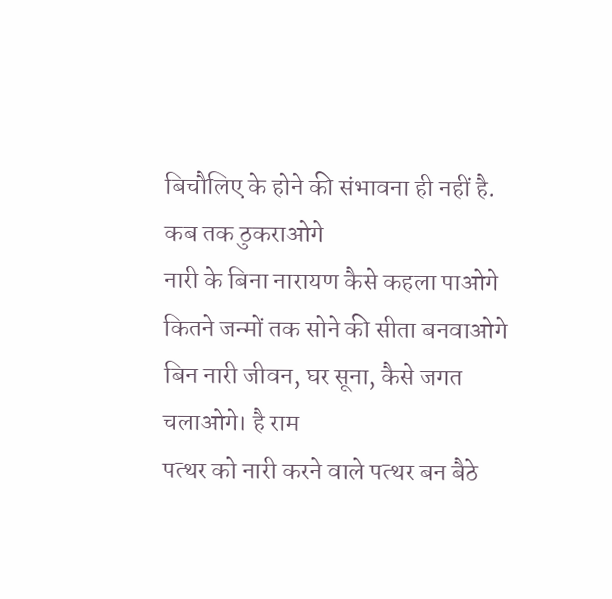बिचौलिए के होने की संभावना ही नहीं है.
कब तक ठुकराओगे
नारी के बिना नारायण कैसे कहला पाओगे
कितने जन्मों तक सोने की सीता बनवाओगे
बिन नारी जीवन, घर सूना, कैसे जगत चलाओगे। है राम
पत्थर को नारी करने वाले पत्थर बन बैठे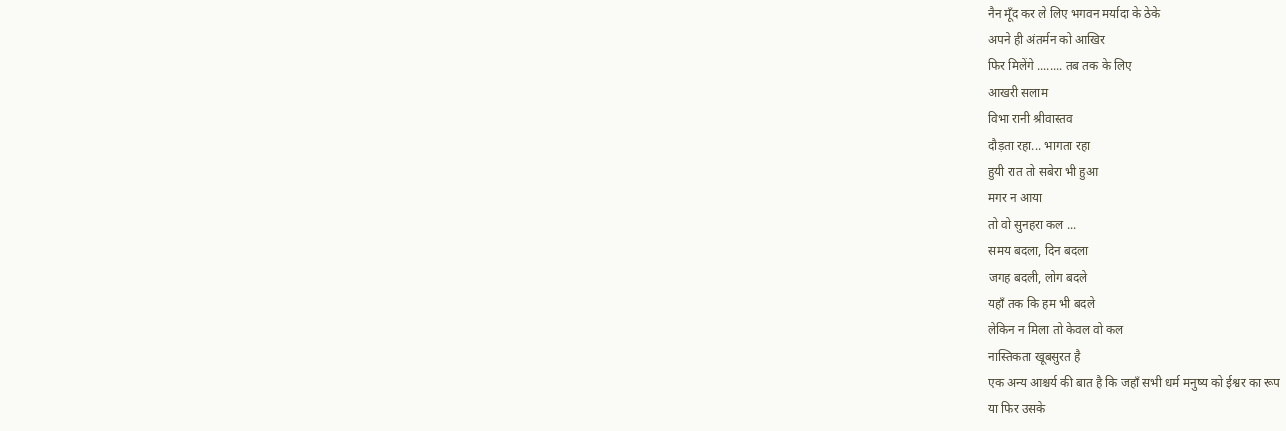नैन मूँद कर ले लिए भगवन मर्यादा के ठेके
अपने ही अंतर्मन को आखिर
फिर मिलेंगे ........ तब तक के लिए
आखरी सलाम
विभा रानी श्रीवास्तव
दौड़ता रहा... भागता रहा
हुयी रात तो सबेरा भी हुआ
मगर न आया
तो वो सुनहरा कल ...
समय बदला, दिन बदला
जगह बदली, लोग बदले
यहाँ तक कि हम भी बदले
लेकिन न मिला तो केवल वो कल
नास्तिकता खूबसुरत है
एक अन्य आश्चर्य की बात है कि जहाँ सभी धर्म मनुष्य को ईश्वर का रूप
या फिर उसके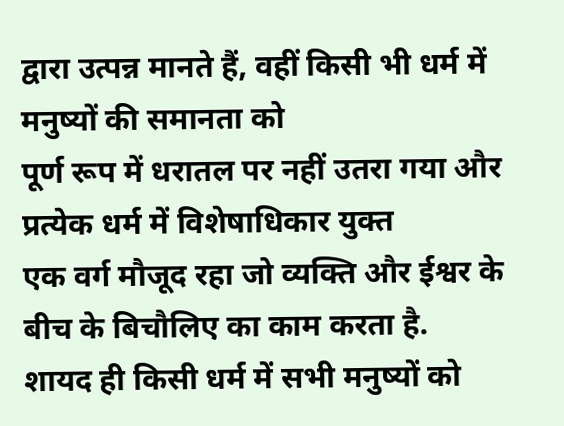द्वारा उत्पन्न मानते हैं, वहीं किसी भी धर्म में मनुष्यों की समानता को
पूर्ण रूप में धरातल पर नहीं उतरा गया और प्रत्येक धर्म में विशेषाधिकार युक्त
एक वर्ग मौजूद रहा जो व्यक्ति और ईश्वर के बीच के बिचौलिए का काम करता है.
शायद ही किसी धर्म में सभी मनुष्यों को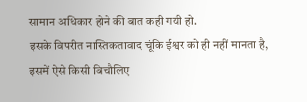सामान अधिकार होने की बात कही गयी हो.
इसके विपरीत नास्तिकतावाद चूंकि ईश्वर को ही नहीं मानता है,
इसमें ऐसे किसी बिचौलिए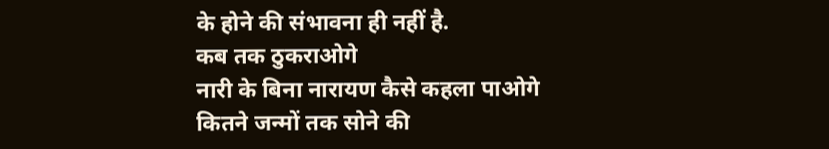के होने की संभावना ही नहीं है.
कब तक ठुकराओगे
नारी के बिना नारायण कैसे कहला पाओगे
कितने जन्मों तक सोने की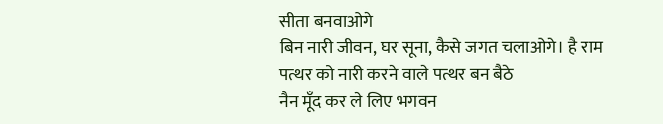सीता बनवाओगे
बिन नारी जीवन, घर सूना, कैसे जगत चलाओगे। है राम
पत्थर को नारी करने वाले पत्थर बन बैठे
नैन मूँद कर ले लिए भगवन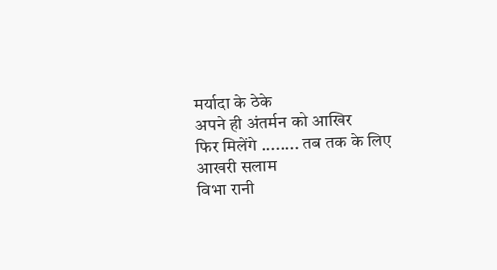मर्यादा के ठेके
अपने ही अंतर्मन को आखिर
फिर मिलेंगे ........ तब तक के लिए
आखरी सलाम
विभा रानी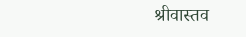श्रीवास्तव